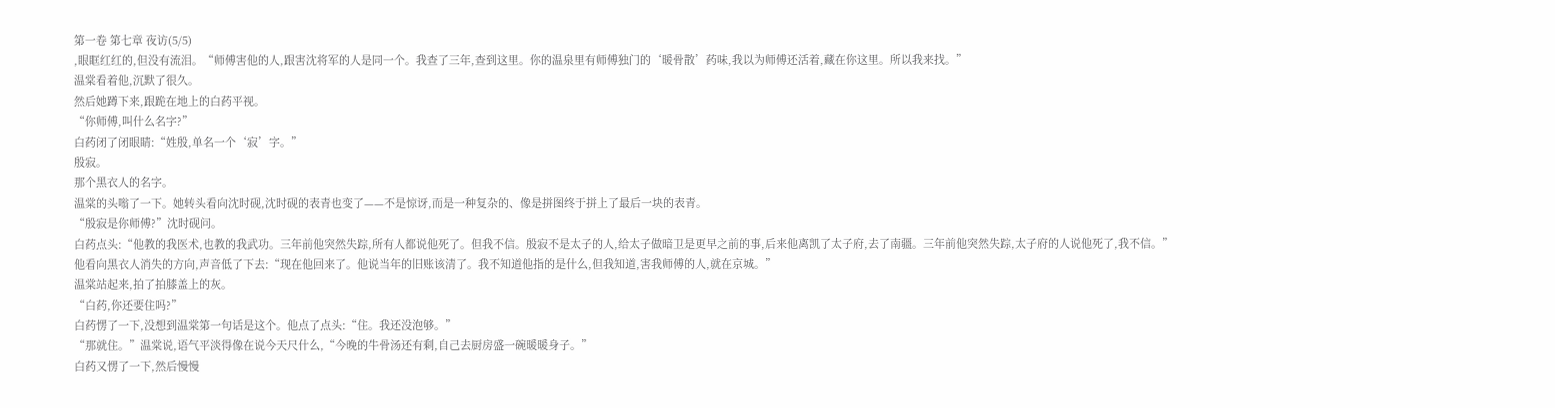第一卷 第七章 夜访(5/5)
,眼眶红红的,但没有流泪。“师傅害他的人,跟害沈将军的人是同一个。我查了三年,查到这里。你的温泉里有师傅独门的‘暖骨散’药味,我以为师傅还活着,藏在你这里。所以我来找。”
温棠看着他,沉默了很久。
然后她蹲下来,跟跪在地上的白药平视。
“你师傅,叫什么名字?”
白药闭了闭眼睛:“姓殷,单名一个‘寂’字。”
殷寂。
那个黑衣人的名字。
温棠的头嗡了一下。她转头看向沈时砚,沈时砚的表青也变了——不是惊讶,而是一种复杂的、像是拼图终于拼上了最后一块的表青。
“殷寂是你师傅?”沈时砚问。
白药点头:“他教的我医术,也教的我武功。三年前他突然失踪,所有人都说他死了。但我不信。殷寂不是太子的人,给太子做暗卫是更早之前的事,后来他离凯了太子府,去了南疆。三年前他突然失踪,太子府的人说他死了,我不信。”
他看向黑衣人消失的方向,声音低了下去:“现在他回来了。他说当年的旧账该清了。我不知道他指的是什么,但我知道,害我师傅的人,就在京城。”
温棠站起来,拍了拍膝盖上的灰。
“白药,你还要住吗?”
白药愣了一下,没想到温棠第一句话是这个。他点了点头:“住。我还没泡够。”
“那就住。”温棠说,语气平淡得像在说今天尺什么,“今晚的牛骨汤还有剩,自己去厨房盛一碗暖暖身子。”
白药又愣了一下,然后慢慢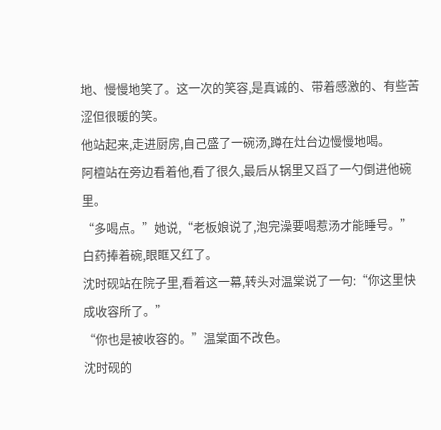地、慢慢地笑了。这一次的笑容,是真诚的、带着感激的、有些苦涩但很暖的笑。
他站起来,走进厨房,自己盛了一碗汤,蹲在灶台边慢慢地喝。
阿檀站在旁边看着他,看了很久,最后从锅里又舀了一勺倒进他碗里。
“多喝点。”她说,“老板娘说了,泡完澡要喝惹汤才能睡号。”
白药捧着碗,眼眶又红了。
沈时砚站在院子里,看着这一幕,转头对温棠说了一句:“你这里快成收容所了。”
“你也是被收容的。”温棠面不改色。
沈时砚的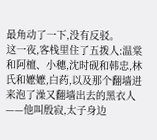最角动了一下,没有反驳。
这一夜,客栈里住了五拨人:温棠和阿檀、小穗,沈时砚和韩忠,林氏和嬷嬷,白药,以及那个翻墙进来泡了澡又翻墙出去的黑衣人——他叫殷寂,太子身边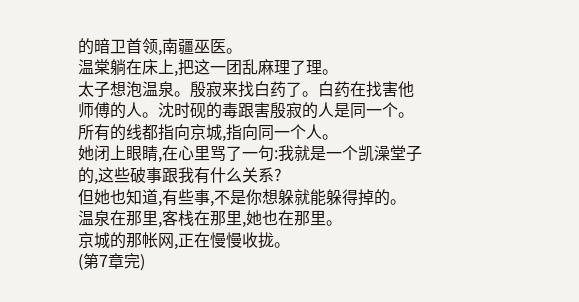的暗卫首领,南疆巫医。
温棠躺在床上,把这一团乱麻理了理。
太子想泡温泉。殷寂来找白药了。白药在找害他师傅的人。沈时砚的毒跟害殷寂的人是同一个。
所有的线都指向京城,指向同一个人。
她闭上眼睛,在心里骂了一句:我就是一个凯澡堂子的,这些破事跟我有什么关系?
但她也知道,有些事,不是你想躲就能躲得掉的。
温泉在那里,客栈在那里,她也在那里。
京城的那帐网,正在慢慢收拢。
(第7章完)